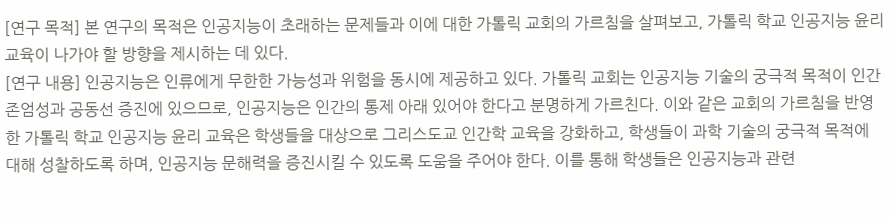[연구 목적] 본 연구의 목적은 인공지능이 초래하는 문제들과 이에 대한 가톨릭 교회의 가르침을 살펴보고, 가톨릭 학교 인공지능 윤리 교육이 나가야 할 방향을 제시하는 데 있다.
[연구 내용] 인공지능은 인류에게 무한한 가능성과 위험을 동시에 제공하고 있다. 가톨릭 교회는 인공지능 기술의 궁극적 목적이 인간 존엄성과 공동선 증진에 있으므로, 인공지능은 인간의 통제 아래 있어야 한다고 분명하게 가르친다. 이와 같은 교회의 가르침을 반영한 가톨릭 학교 인공지능 윤리 교육은 학생들을 대상으로 그리스도교 인간학 교육을 강화하고, 학생들이 과학 기술의 궁극적 목적에 대해 성찰하도록 하며, 인공지능 문해력을 증진시킬 수 있도록 도움을 주어야 한다. 이를 통해 학생들은 인공지능과 관련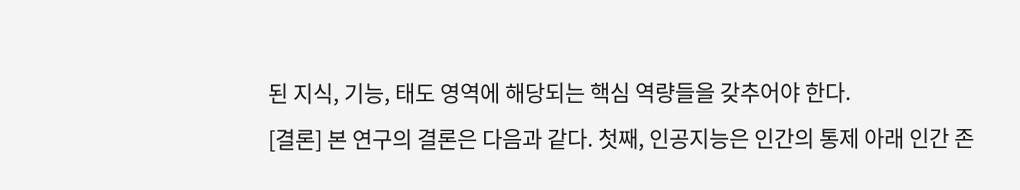된 지식, 기능, 태도 영역에 해당되는 핵심 역량들을 갖추어야 한다.
[결론] 본 연구의 결론은 다음과 같다. 첫째, 인공지능은 인간의 통제 아래 인간 존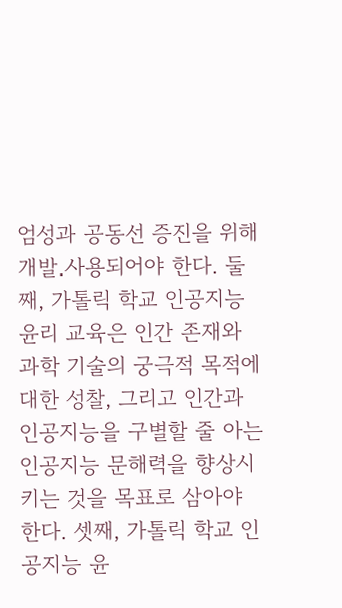엄성과 공동선 증진을 위해 개발․사용되어야 한다. 둘째, 가톨릭 학교 인공지능 윤리 교육은 인간 존재와 과학 기술의 궁극적 목적에 대한 성찰, 그리고 인간과 인공지능을 구별할 줄 아는 인공지능 문해력을 향상시키는 것을 목표로 삼아야 한다. 셋째, 가톨릭 학교 인공지능 윤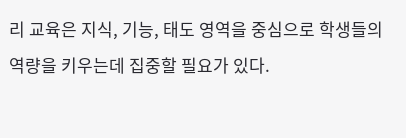리 교육은 지식, 기능, 태도 영역을 중심으로 학생들의 역량을 키우는데 집중할 필요가 있다.